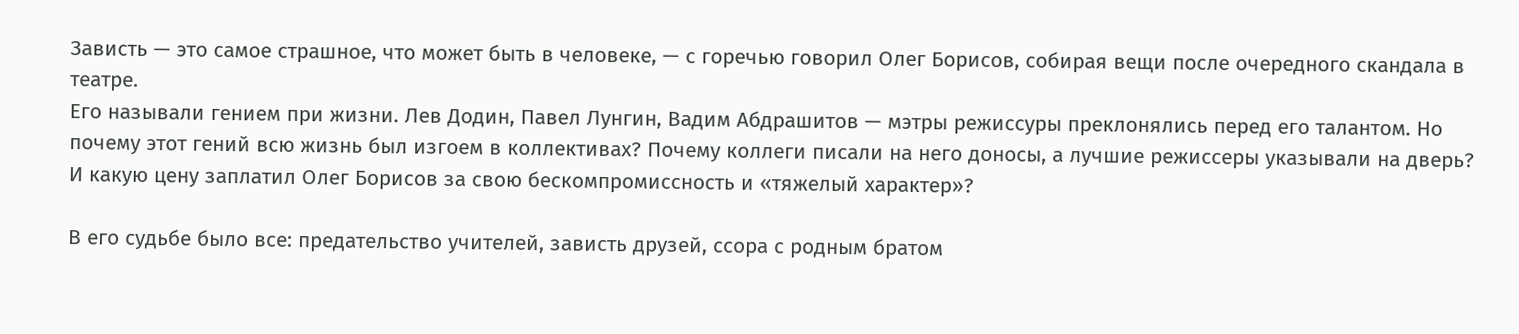Зависть — это самое страшное, что может быть в человеке, — с горечью говорил Олег Борисов, собирая вещи после очередного скандала в театре.
Его называли гением при жизни. Лев Додин, Павел Лунгин, Вадим Абдрашитов — мэтры режиссуры преклонялись перед его талантом. Но почему этот гений всю жизнь был изгоем в коллективах? Почему коллеги писали на него доносы, а лучшие режиссеры указывали на дверь? И какую цену заплатил Олег Борисов за свою бескомпромиссность и «тяжелый характер»?

В его судьбе было все: предательство учителей, зависть друзей, ссора с родным братом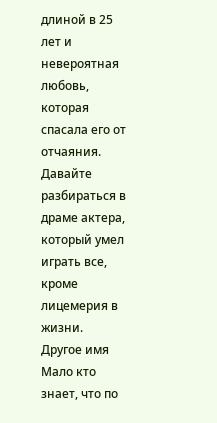длиной в 25 лет и невероятная любовь, которая спасала его от отчаяния.
Давайте разбираться в драме актера, который умел играть все, кроме лицемерия в жизни.
Другое имя
Мало кто знает, что по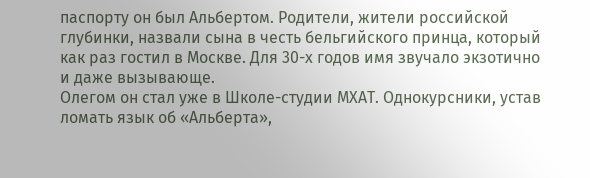паспорту он был Альбертом. Родители, жители российской глубинки, назвали сына в честь бельгийского принца, который как раз гостил в Москве. Для 30-х годов имя звучало экзотично и даже вызывающе.
Олегом он стал уже в Школе-студии МХАТ. Однокурсники, устав ломать язык об «Альберта»,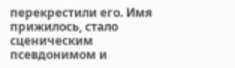перекрестили его. Имя прижилось, стало сценическим псевдонимом и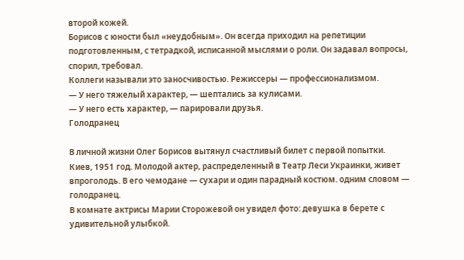второй кожей.
Борисов с юности был «неудобным». Он всегда приходил на репетиции подготовленным, с тетрадкой, исписанной мыслями о роли. Он задавал вопросы, спорил, требовал.
Коллеги называли это заносчивостью. Режиссеры — профессионализмом.
— У него тяжелый характер, — шептались за кулисами.
— У него есть характер, — парировали друзья.
Голодранец

В личной жизни Олег Борисов вытянул счастливый билет с первой попытки.
Киев, 1951 год. Молодой актер, распределенный в Театр Леси Украинки, живет впроголодь. В его чемодане — сухари и один парадный костюм. одним словом — голодранец.
В комнате актрисы Марии Сторожевой он увидел фото: девушка в берете с удивительной улыбкой.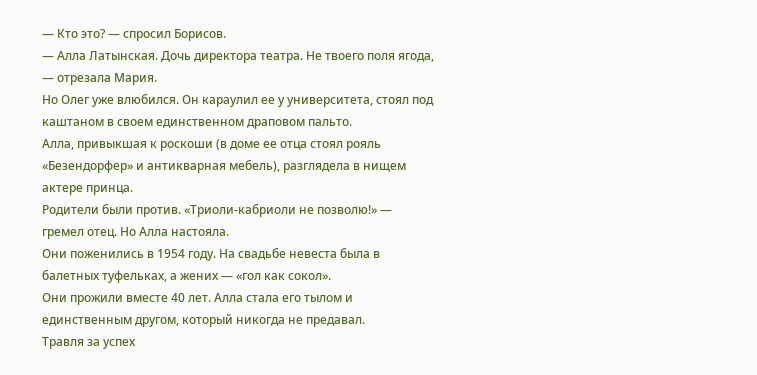— Кто это? — спросил Борисов.
— Алла Латынская. Дочь директора театра. Не твоего поля ягода, — отрезала Мария.
Но Олег уже влюбился. Он караулил ее у университета, стоял под каштаном в своем единственном драповом пальто.
Алла, привыкшая к роскоши (в доме ее отца стоял рояль «Безендорфер» и антикварная мебель), разглядела в нищем актере принца.
Родители были против. «Триоли-кабриоли не позволю!» — гремел отец. Но Алла настояла.
Они поженились в 1954 году. На свадьбе невеста была в балетных туфельках, а жених — «гол как сокол».
Они прожили вместе 40 лет. Алла стала его тылом и единственным другом, который никогда не предавал.
Травля за успех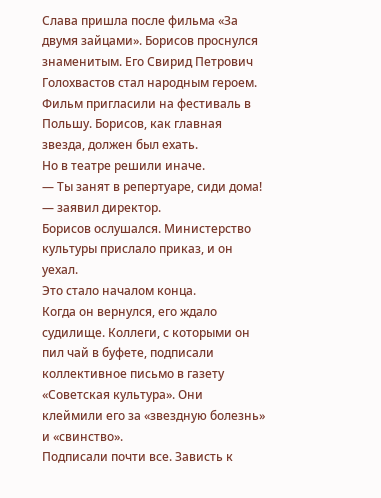Слава пришла после фильма «За двумя зайцами». Борисов проснулся знаменитым. Его Свирид Петрович Голохвастов стал народным героем.
Фильм пригласили на фестиваль в Польшу. Борисов, как главная звезда, должен был ехать.
Но в театре решили иначе.
— Ты занят в репертуаре, сиди дома! — заявил директор.
Борисов ослушался. Министерство культуры прислало приказ, и он уехал.
Это стало началом конца.
Когда он вернулся, его ждало судилище. Коллеги, с которыми он пил чай в буфете, подписали коллективное письмо в газету «Советская культура». Они клеймили его за «звездную болезнь» и «свинство».
Подписали почти все. Зависть к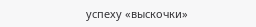успеху «выскочки»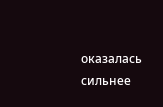оказалась сильнее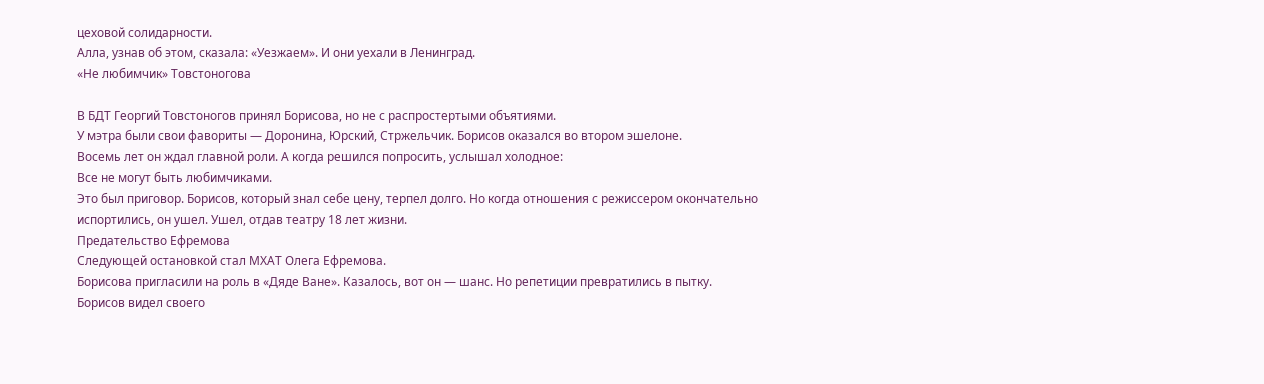цеховой солидарности.
Алла, узнав об этом, сказала: «Уезжаем». И они уехали в Ленинград.
«Не любимчик» Товстоногова

В БДТ Георгий Товстоногов принял Борисова, но не с распростертыми объятиями.
У мэтра были свои фавориты — Доронина, Юрский, Стржельчик. Борисов оказался во втором эшелоне.
Восемь лет он ждал главной роли. А когда решился попросить, услышал холодное:
Все не могут быть любимчиками.
Это был приговор. Борисов, который знал себе цену, терпел долго. Но когда отношения с режиссером окончательно испортились, он ушел. Ушел, отдав театру 18 лет жизни.
Предательство Ефремова
Следующей остановкой стал МХАТ Олега Ефремова.
Борисова пригласили на роль в «Дяде Ване». Казалось, вот он — шанс. Но репетиции превратились в пытку.
Борисов видел своего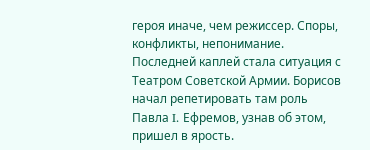героя иначе, чем режиссер. Споры, конфликты, непонимание.
Последней каплей стала ситуация с Театром Советской Армии. Борисов начал репетировать там роль Павла I. Ефремов, узнав об этом, пришел в ярость.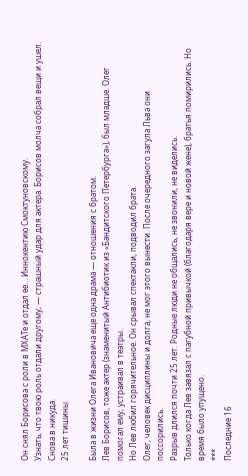Он снял Борисова с роли в МХАТе и отдал ее… Иннокентию Смоктуновскому.
Узнать, что твою роль отдали другому, — страшный удар для актера. Борисов молча собрал вещи и ушел. Снова в никуда.
25 лет тишины

Была в жизни Олега Ивановича еще одна драма — отношения с братом.
Лев Борисов, тоже актер (знаменитый Антибиотик из «Бандитского Петербурга»), был младше. Олег помогал ему, устраивал в театры.
Но Лев любил горячительное. Он срывал спектакли, подводил брата.
Олег, человек дисциплины и долга, не мог этого вынести. После очередного загула Льва они поссорились.
Разрыв длился почти 25 лет. Родные люди не общались, не звонили, не виделись.
Только когда Лев завязал с пагубной привычкой (благодаря вере и новой жене), братья помирились. Но время было упущено.
***
Последние 16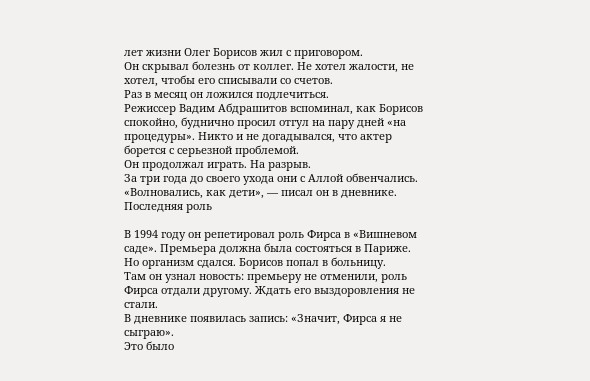лет жизни Олег Борисов жил с приговором.
Он скрывал болезнь от коллег. Не хотел жалости, не хотел, чтобы его списывали со счетов.
Раз в месяц он ложился подлечиться.
Режиссер Вадим Абдрашитов вспоминал, как Борисов спокойно, буднично просил отгул на пару дней «на процедуры». Никто и не догадывался, что актер борется с серьезной проблемой.
Он продолжал играть. На разрыв.
За три года до своего ухода они с Аллой обвенчались. «Волновались, как дети», — писал он в дневнике.
Последняя роль

В 1994 году он репетировал роль Фирса в «Вишневом саде». Премьера должна была состояться в Париже.
Но организм сдался. Борисов попал в больницу.
Там он узнал новость: премьеру не отменили, роль Фирса отдали другому. Ждать его выздоровления не стали.
В дневнике появилась запись: «Значит, Фирса я не сыграю».
Это было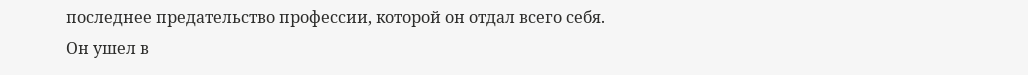последнее предательство профессии, которой он отдал всего себя.
Он ушел в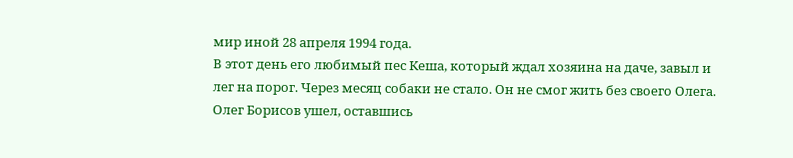мир иной 28 апреля 1994 года.
В этот день его любимый пес Кеша, который ждал хозяина на даче, завыл и лег на порог. Через месяц собаки не стало. Он не смог жить без своего Олега.
Олег Борисов ушел, оставшись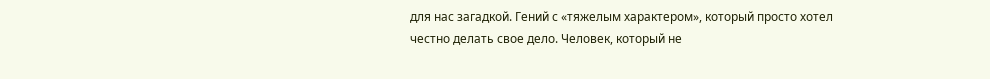для нас загадкой. Гений с «тяжелым характером», который просто хотел честно делать свое дело. Человек, который не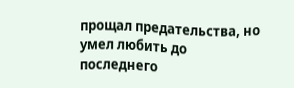прощал предательства, но умел любить до последнего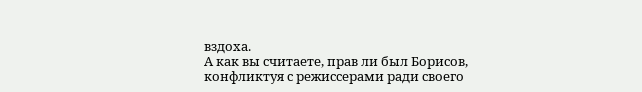вздоха.
А как вы считаете, прав ли был Борисов, конфликтуя с режиссерами ради своего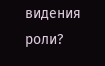видения роли?